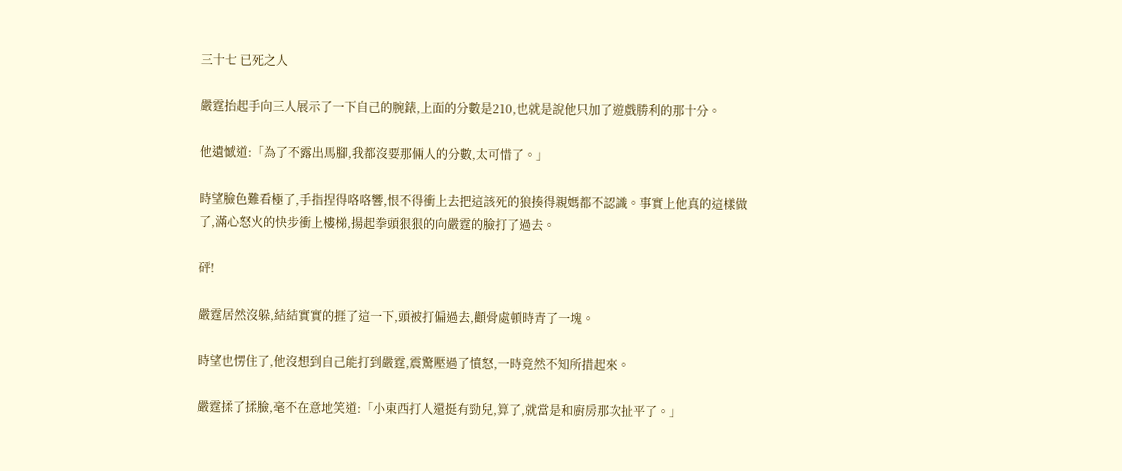三十七 已死之人

嚴霆抬起手向三人展示了一下自己的腕錶,上面的分數是210,也就是說他只加了遊戲勝利的那十分。

他遺憾道:「為了不露出馬腳,我都沒要那倆人的分數,太可惜了。」

時望臉色難看極了,手指捏得咯咯響,恨不得衝上去把這該死的狼揍得親媽都不認識。事實上他真的這樣做了,滿心怒火的快步衝上樓梯,揚起拳頭狠狠的向嚴霆的臉打了過去。

砰!

嚴霆居然沒躲,結結實實的捱了這一下,頭被打偏過去,顴骨處頓時青了一塊。

時望也愣住了,他沒想到自己能打到嚴霆,震驚壓過了憤怒,一時竟然不知所措起來。

嚴霆揉了揉臉,毫不在意地笑道:「小東西打人還挺有勁兒,算了,就當是和廚房那次扯平了。」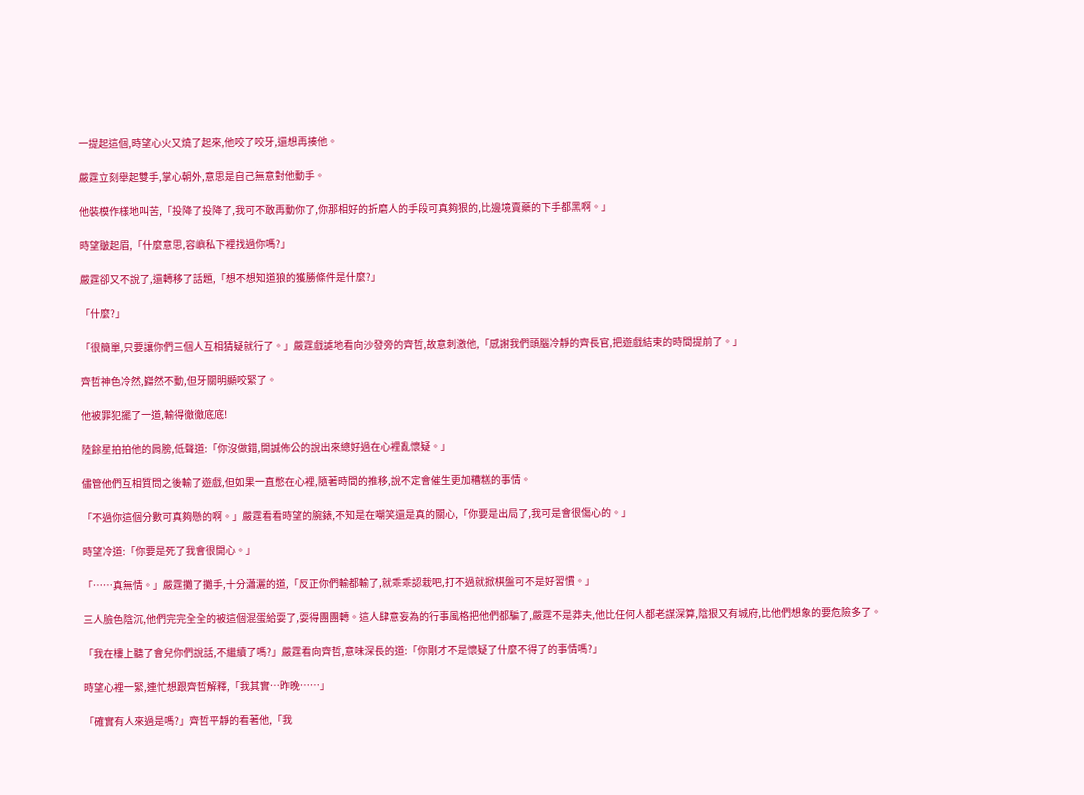一提起這個,時望心火又燒了起來,他咬了咬牙,還想再揍他。

嚴霆立刻舉起雙手,掌心朝外,意思是自己無意對他動手。

他裝模作樣地叫苦,「投降了投降了,我可不敢再動你了,你那相好的折磨人的手段可真夠狠的,比邊境賣藥的下手都黑啊。」

時望皺起眉,「什麼意思,容嶼私下裡找過你嗎?」

嚴霆卻又不說了,還轉移了話題,「想不想知道狼的獲勝條件是什麼?」

「什麼?」

「很簡單,只要讓你們三個人互相猜疑就行了。」嚴霆戲謔地看向沙發旁的齊哲,故意刺激他,「感謝我們頭腦冷靜的齊長官,把遊戲結束的時間提前了。」

齊哲神色冷然,巋然不動,但牙關明顯咬緊了。

他被罪犯擺了一道,輸得徹徹底底!

陸餘星拍拍他的肩膀,低聲道:「你沒做錯,開誠佈公的說出來總好過在心裡亂懷疑。」

儘管他們互相質問之後輸了遊戲,但如果一直憋在心裡,隨著時間的推移,說不定會催生更加糟糕的事情。

「不過你這個分數可真夠懸的啊。」嚴霆看看時望的腕錶,不知是在嘲笑還是真的關心,「你要是出局了,我可是會很傷心的。」

時望冷道:「你要是死了我會很開心。」

「……真無情。」嚴霆攤了攤手,十分瀟灑的道,「反正你們輸都輸了,就乖乖認栽吧,打不過就掀棋盤可不是好習慣。」

三人臉色陰沉,他們完完全全的被這個混蛋給耍了,耍得團團轉。這人肆意妄為的行事風格把他們都騙了,嚴霆不是莽夫,他比任何人都老謀深算,陰狠又有城府,比他們想象的要危險多了。

「我在樓上聽了會兒你們說話,不繼續了嗎?」嚴霆看向齊哲,意味深長的道:「你剛才不是懷疑了什麼不得了的事情嗎?」

時望心裡一緊,連忙想跟齊哲解釋,「我其實…昨晚……」

「確實有人來過是嗎?」齊哲平靜的看著他,「我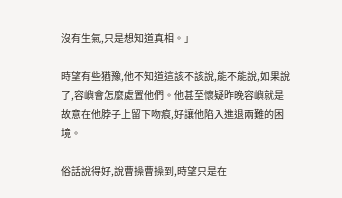沒有生氣,只是想知道真相。」

時望有些猶豫,他不知道這該不該說,能不能說,如果說了,容嶼會怎麼處置他們。他甚至懷疑昨晚容嶼就是故意在他脖子上留下吻痕,好讓他陷入進退兩難的困境。

俗話說得好,說曹操曹操到,時望只是在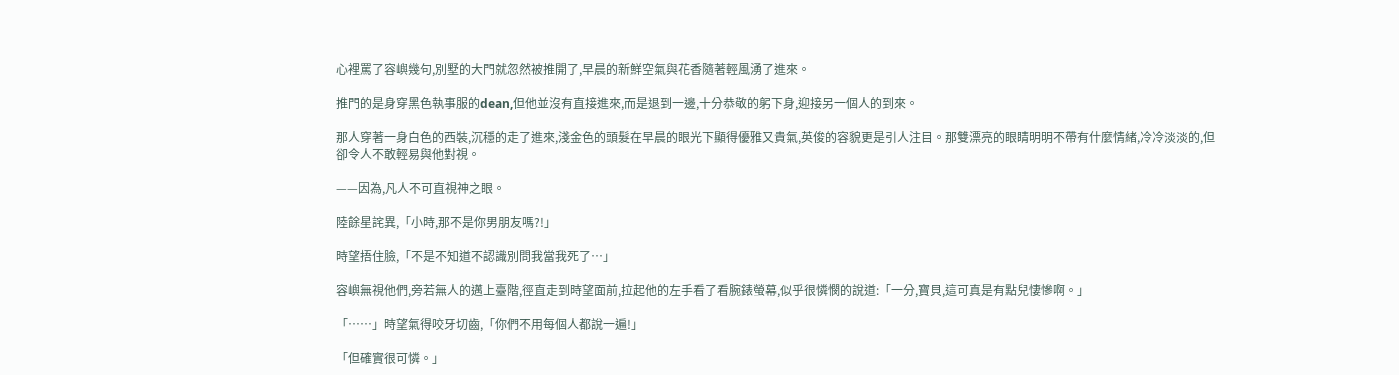心裡罵了容嶼幾句,別墅的大門就忽然被推開了,早晨的新鮮空氣與花香隨著輕風湧了進來。

推門的是身穿黑色執事服的dean,但他並沒有直接進來,而是退到一邊,十分恭敬的躬下身,迎接另一個人的到來。

那人穿著一身白色的西裝,沉穩的走了進來,淺金色的頭髮在早晨的眼光下顯得優雅又貴氣,英俊的容貌更是引人注目。那雙漂亮的眼睛明明不帶有什麼情緒,冷冷淡淡的,但卻令人不敢輕易與他對視。

——因為,凡人不可直視神之眼。

陸餘星詫異,「小時,那不是你男朋友嗎?!」

時望捂住臉,「不是不知道不認識別問我當我死了…」

容嶼無視他們,旁若無人的邁上臺階,徑直走到時望面前,拉起他的左手看了看腕錶螢幕,似乎很憐憫的說道:「一分,寶貝,這可真是有點兒悽慘啊。」

「……」時望氣得咬牙切齒,「你們不用每個人都說一遍!」

「但確實很可憐。」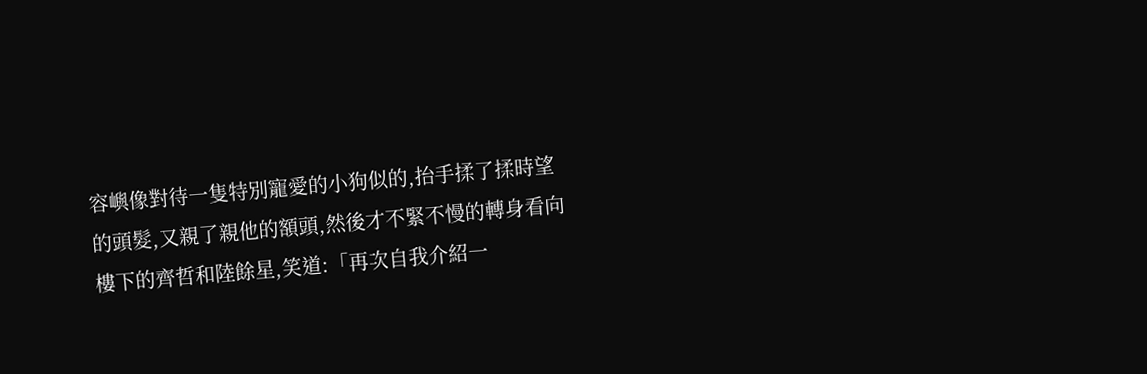容嶼像對待一隻特別寵愛的小狗似的,抬手揉了揉時望的頭髮,又親了親他的額頭,然後才不緊不慢的轉身看向樓下的齊哲和陸餘星,笑道:「再次自我介紹一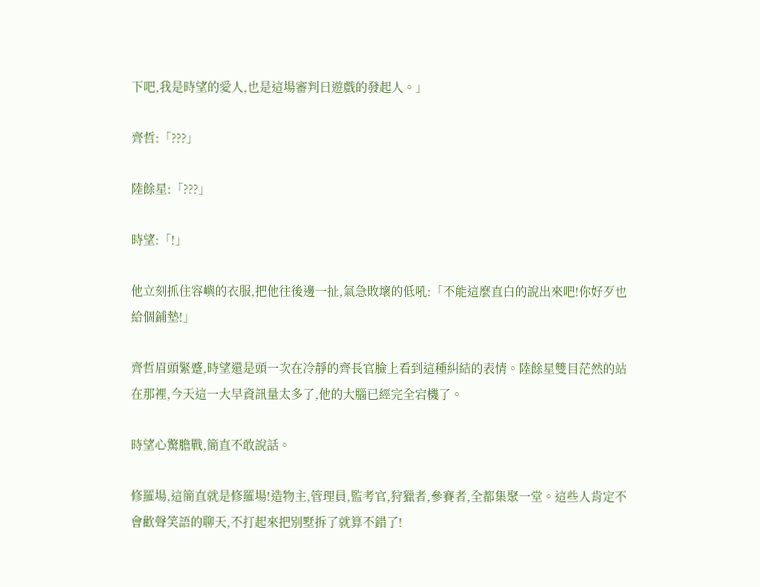下吧,我是時望的愛人,也是這場審判日遊戲的發起人。」

齊哲:「???」

陸餘星:「???」

時望:「!」

他立刻抓住容嶼的衣服,把他往後邊一扯,氣急敗壞的低吼:「不能這麼直白的說出來吧!你好歹也給個鋪墊!」

齊哲眉頭緊蹙,時望還是頭一次在冷靜的齊長官臉上看到這種糾結的表情。陸餘星雙目茫然的站在那裡,今天這一大早資訊量太多了,他的大腦已經完全宕機了。

時望心驚膽戰,簡直不敢說話。

修羅場,這簡直就是修羅場!造物主,管理員,監考官,狩獵者,參賽者,全都集聚一堂。這些人肯定不會歡聲笑語的聊天,不打起來把別墅拆了就算不錯了!